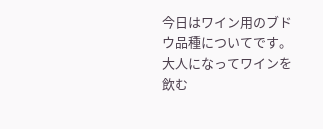今日はワイン用のブドウ品種についてです。
大人になってワインを飲む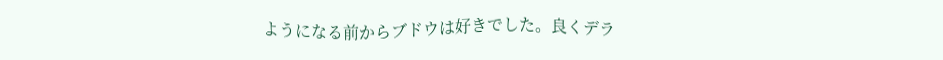ようになる前からブドウは好きでした。良くデラ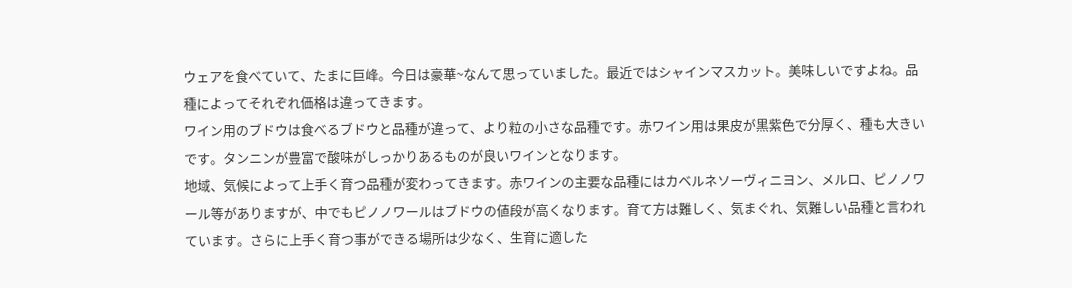ウェアを食べていて、たまに巨峰。今日は豪華~なんて思っていました。最近ではシャインマスカット。美味しいですよね。品種によってそれぞれ価格は違ってきます。
ワイン用のブドウは食べるブドウと品種が違って、より粒の小さな品種です。赤ワイン用は果皮が黒紫色で分厚く、種も大きいです。タンニンが豊富で酸味がしっかりあるものが良いワインとなります。
地域、気候によって上手く育つ品種が変わってきます。赤ワインの主要な品種にはカベルネソーヴィニヨン、メルロ、ピノノワール等がありますが、中でもピノノワールはブドウの値段が高くなります。育て方は難しく、気まぐれ、気難しい品種と言われています。さらに上手く育つ事ができる場所は少なく、生育に適した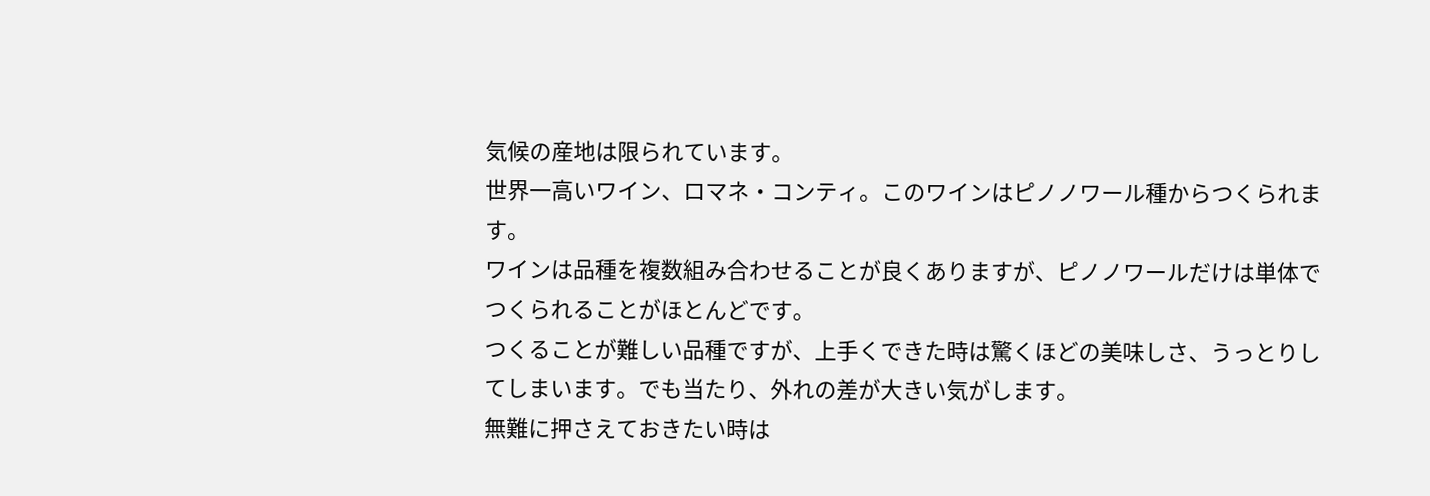気候の産地は限られています。
世界一高いワイン、ロマネ・コンティ。このワインはピノノワール種からつくられます。
ワインは品種を複数組み合わせることが良くありますが、ピノノワールだけは単体でつくられることがほとんどです。
つくることが難しい品種ですが、上手くできた時は驚くほどの美味しさ、うっとりしてしまいます。でも当たり、外れの差が大きい気がします。
無難に押さえておきたい時は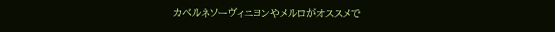カベルネソーヴィニヨンやメルロがオススメで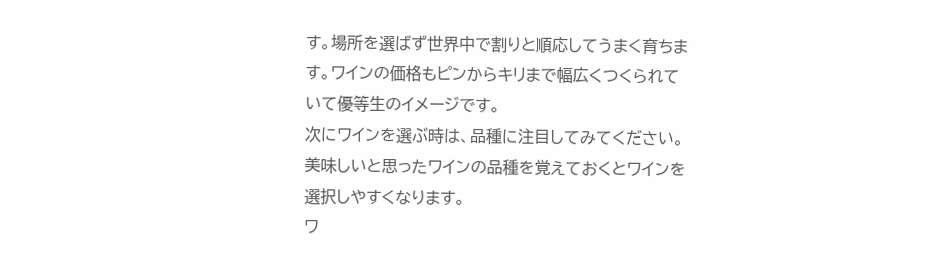す。場所を選ばず世界中で割りと順応してうまく育ちます。ワインの価格もピンからキリまで幅広くつくられていて優等生のイメージです。
次にワインを選ぶ時は、品種に注目してみてください。美味しいと思ったワインの品種を覚えておくとワインを選択しやすくなります。
ワ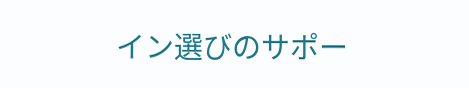イン選びのサポー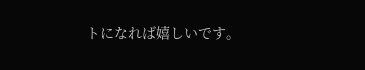トになれば嬉しいです。